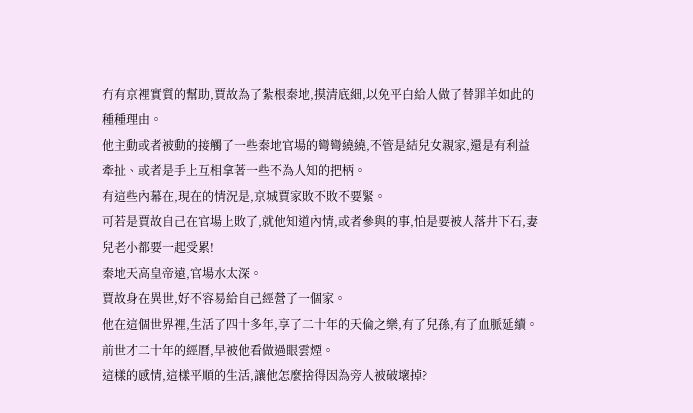冇有京裡實質的幫助,賈故為了紮根秦地,摸清底細,以免平白給人做了替罪羊如此的種種理由。
他主動或者被動的接觸了一些秦地官場的彎彎繞繞,不管是結兒女親家,還是有利益牽扯、或者是手上互相拿著一些不為人知的把柄。
有這些內幕在,現在的情況是,京城賈家敗不敗不要緊。
可若是賈故自己在官場上敗了,就他知道內情,或者參與的事,怕是要被人落井下石,妻兒老小都要一起受累!
秦地天高皇帝遠,官場水太深。
賈故身在異世,好不容易給自己經營了一個家。
他在這個世界裡,生活了四十多年,享了二十年的天倫之樂,有了兒孫,有了血脈延續。
前世才二十年的經曆,早被他看做過眼雲煙。
這樣的感情,這樣平順的生活,讓他怎麼捨得因為旁人被破壞掉?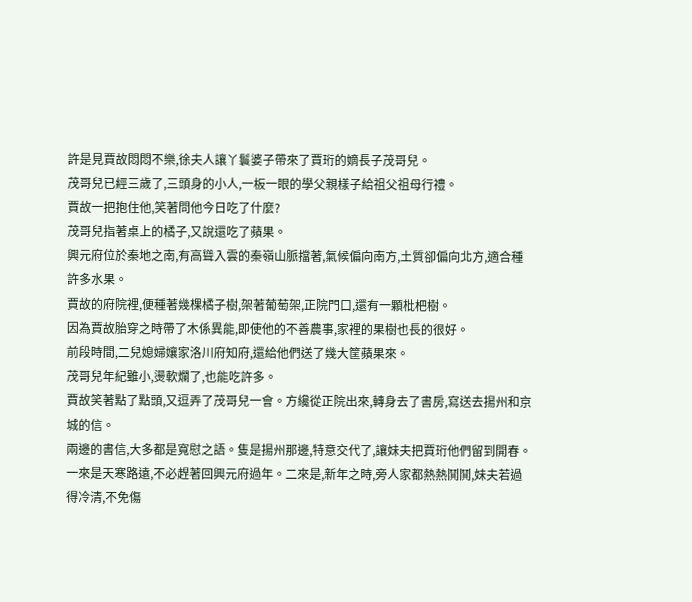許是見賈故悶悶不樂,徐夫人讓丫鬟婆子帶來了賈珩的嫡長子茂哥兒。
茂哥兒已經三歲了,三頭身的小人,一板一眼的學父親樣子給祖父祖母行禮。
賈故一把抱住他,笑著問他今日吃了什麼?
茂哥兒指著桌上的橘子,又說還吃了蘋果。
興元府位於秦地之南,有高聳入雲的秦嶺山脈擋著,氣候偏向南方,土質卻偏向北方,適合種許多水果。
賈故的府院裡,便種著幾棵橘子樹,架著葡萄架,正院門口,還有一顆枇杷樹。
因為賈故胎穿之時帶了木係異能,即使他的不善農事,家裡的果樹也長的很好。
前段時間,二兒媳婦孃家洛川府知府,還給他們送了幾大筐蘋果來。
茂哥兒年紀雖小,燙軟爛了,也能吃許多。
賈故笑著點了點頭,又逗弄了茂哥兒一會。方纔從正院出來,轉身去了書房,寫送去揚州和京城的信。
兩邊的書信,大多都是寬慰之語。隻是揚州那邊,特意交代了,讓妹夫把賈珩他們留到開春。
一來是天寒路遠,不必趕著回興元府過年。二來是,新年之時,旁人家都熱熱鬨鬨,妹夫若過得冷清,不免傷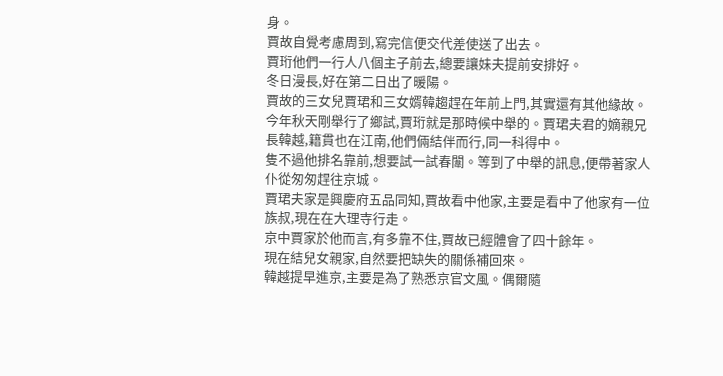身。
賈故自覺考慮周到,寫完信便交代差使送了出去。
賈珩他們一行人八個主子前去,總要讓妹夫提前安排好。
冬日漫長,好在第二日出了暖陽。
賈故的三女兒賈珺和三女婿韓趨趕在年前上門,其實還有其他緣故。
今年秋天剛舉行了鄉試,賈珩就是那時候中舉的。賈珺夫君的嫡親兄長韓越,籍貫也在江南,他們倆結伴而行,同一科得中。
隻不過他排名靠前,想要試一試春闈。等到了中舉的訊息,便帶著家人仆從匆匆趕往京城。
賈珺夫家是興慶府五品同知,賈故看中他家,主要是看中了他家有一位族叔,現在在大理寺行走。
京中賈家於他而言,有多靠不住,賈故已經體會了四十餘年。
現在結兒女親家,自然要把缺失的關係補回來。
韓越提早進京,主要是為了熟悉京官文風。偶爾隨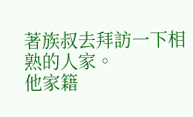著族叔去拜訪一下相熟的人家。
他家籍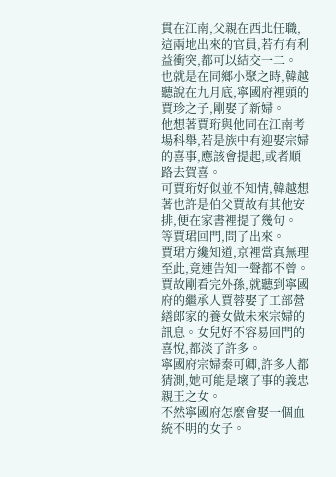貫在江南,父親在西北任職,這兩地出來的官員,若冇有利益衝突,都可以結交一二。
也就是在同鄉小聚之時,韓越聽說在九月底,寧國府裡頭的賈珍之子,剛娶了新婦。
他想著賈珩與他同在江南考場科舉,若是族中有迎娶宗婦的喜事,應該會提起,或者順路去賀喜。
可賈珩好似並不知情,韓越想著也許是伯父賈故有其他安排,便在家書裡提了幾句。
等賈珺回門,問了出來。
賈珺方纔知道,京裡當真無理至此,竟連告知一聲都不曾。
賈故剛看完外孫,就聽到寧國府的繼承人賈蓉娶了工部營繕郎家的養女做未來宗婦的訊息。女兒好不容易回門的喜悅,都淡了許多。
寧國府宗婦秦可卿,許多人都猜測,她可能是壞了事的義忠親王之女。
不然寧國府怎麼會娶一個血統不明的女子。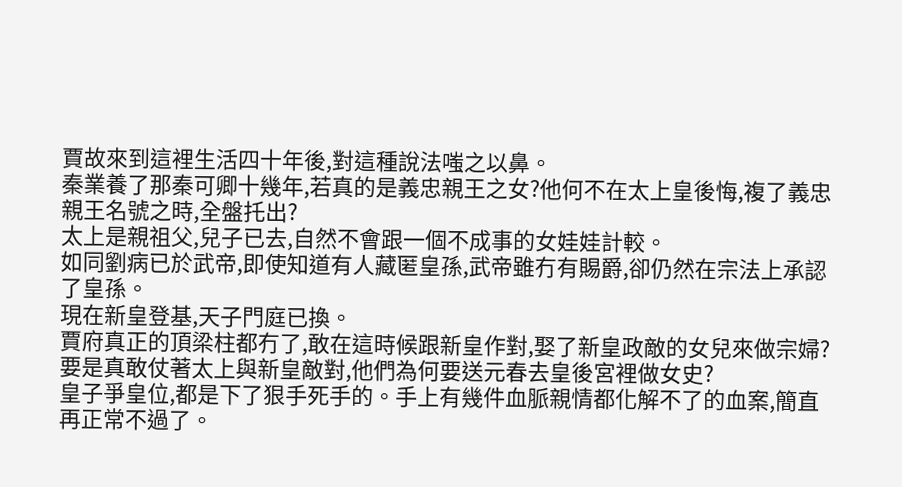賈故來到這裡生活四十年後,對這種說法嗤之以鼻。
秦業養了那秦可卿十幾年,若真的是義忠親王之女?他何不在太上皇後悔,複了義忠親王名號之時,全盤托出?
太上是親祖父,兒子已去,自然不會跟一個不成事的女娃娃計較。
如同劉病已於武帝,即使知道有人藏匿皇孫,武帝雖冇有賜爵,卻仍然在宗法上承認了皇孫。
現在新皇登基,天子門庭已換。
賈府真正的頂梁柱都冇了,敢在這時候跟新皇作對,娶了新皇政敵的女兒來做宗婦?
要是真敢仗著太上與新皇敵對,他們為何要送元春去皇後宮裡做女史?
皇子爭皇位,都是下了狠手死手的。手上有幾件血脈親情都化解不了的血案,簡直再正常不過了。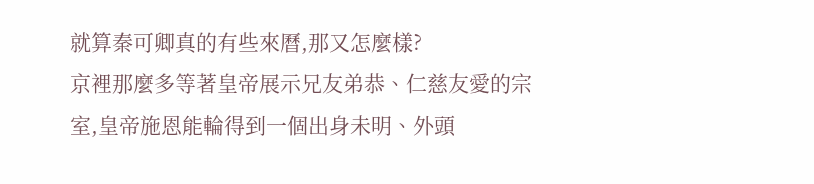就算秦可卿真的有些來曆,那又怎麼樣?
京裡那麼多等著皇帝展示兄友弟恭、仁慈友愛的宗室,皇帝施恩能輪得到一個出身未明、外頭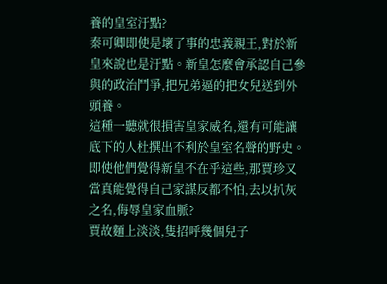養的皇室汙點?
秦可卿即使是壞了事的忠義親王,對於新皇來說也是汙點。新皇怎麼會承認自己參與的政治鬥爭,把兄弟逼的把女兒送到外頭養。
這種一聽就很損害皇家威名,還有可能讓底下的人杜撰出不利於皇室名聲的野史。
即使他們覺得新皇不在乎這些,那賈珍又當真能覺得自己家謀反都不怕,去以扒灰之名,侮辱皇家血脈?
賈故麵上淡淡,隻招呼幾個兒子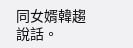同女婿韓趨說話。